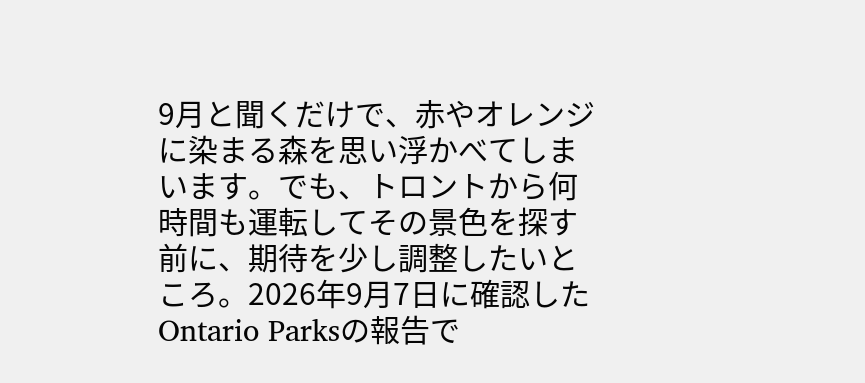9月と聞くだけで、赤やオレンジに染まる森を思い浮かべてしまいます。でも、トロントから何時間も運転してその景色を探す前に、期待を少し調整したいところ。2026年9月7日に確認したOntario Parksの報告で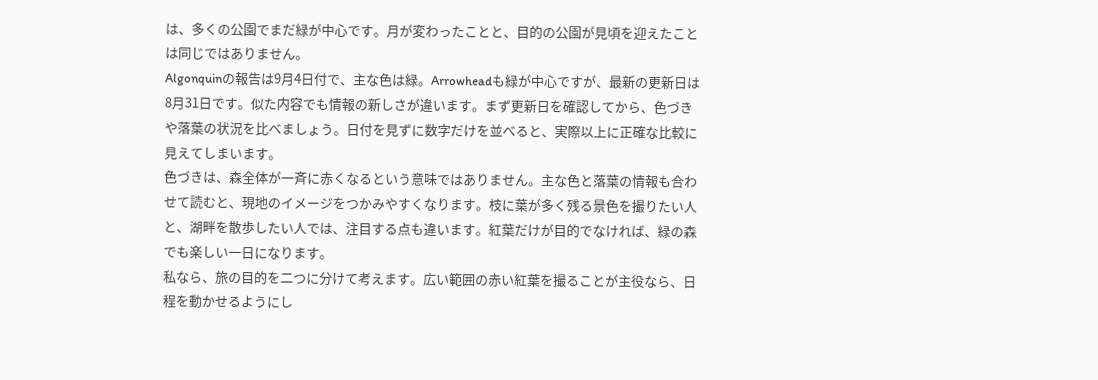は、多くの公園でまだ緑が中心です。月が変わったことと、目的の公園が見頃を迎えたことは同じではありません。
Algonquinの報告は9月4日付で、主な色は緑。Arrowheadも緑が中心ですが、最新の更新日は8月31日です。似た内容でも情報の新しさが違います。まず更新日を確認してから、色づきや落葉の状況を比べましょう。日付を見ずに数字だけを並べると、実際以上に正確な比較に見えてしまいます。
色づきは、森全体が一斉に赤くなるという意味ではありません。主な色と落葉の情報も合わせて読むと、現地のイメージをつかみやすくなります。枝に葉が多く残る景色を撮りたい人と、湖畔を散歩したい人では、注目する点も違います。紅葉だけが目的でなければ、緑の森でも楽しい一日になります。
私なら、旅の目的を二つに分けて考えます。広い範囲の赤い紅葉を撮ることが主役なら、日程を動かせるようにし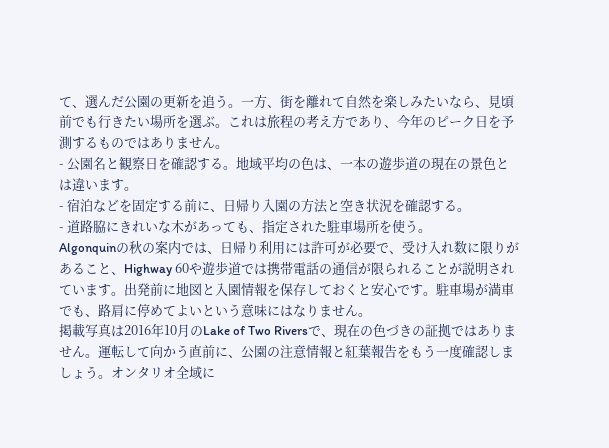て、選んだ公園の更新を追う。一方、街を離れて自然を楽しみたいなら、見頃前でも行きたい場所を選ぶ。これは旅程の考え方であり、今年のピーク日を予測するものではありません。
- 公園名と観察日を確認する。地域平均の色は、一本の遊歩道の現在の景色とは違います。
- 宿泊などを固定する前に、日帰り入園の方法と空き状況を確認する。
- 道路脇にきれいな木があっても、指定された駐車場所を使う。
Algonquinの秋の案内では、日帰り利用には許可が必要で、受け入れ数に限りがあること、Highway 60や遊歩道では携帯電話の通信が限られることが説明されています。出発前に地図と入園情報を保存しておくと安心です。駐車場が満車でも、路肩に停めてよいという意味にはなりません。
掲載写真は2016年10月のLake of Two Riversで、現在の色づきの証拠ではありません。運転して向かう直前に、公園の注意情報と紅葉報告をもう一度確認しましょう。オンタリオ全域に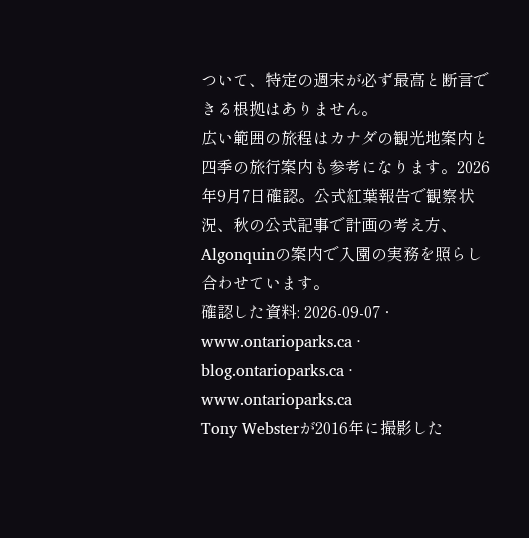ついて、特定の週末が必ず最高と断言できる根拠はありません。
広い範囲の旅程はカナダの観光地案内と四季の旅行案内も参考になります。2026年9月7日確認。公式紅葉報告で観察状況、秋の公式記事で計画の考え方、Algonquinの案内で入園の実務を照らし合わせています。
確認した資料: 2026-09-07 · www.ontarioparks.ca · blog.ontarioparks.ca · www.ontarioparks.ca
Tony Websterが2016年に撮影した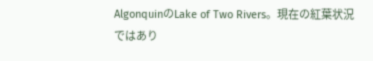AlgonquinのLake of Two Rivers。現在の紅葉状況ではあり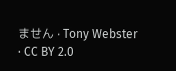ません · Tony Webster · CC BY 2.0